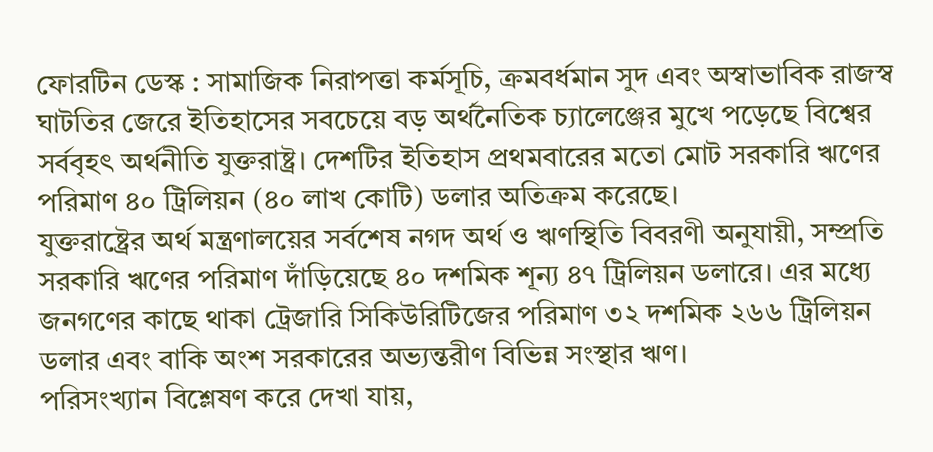ফোরটিন ডেস্ক : সামাজিক নিরাপত্তা কর্মসূচি, ক্রমবর্ধমান সুদ এবং অস্বাভাবিক রাজস্ব ঘাটতির জেরে ইতিহাসের সবচেয়ে বড় অর্থনৈতিক চ্যালেঞ্জের মুখে পড়েছে বিশ্বের সর্ববৃহৎ অর্থনীতি যুক্তরাষ্ট্র। দেশটির ইতিহাস প্রথমবারের মতো মোট সরকারি ঋণের পরিমাণ ৪০ ট্রিলিয়ন (৪০ লাখ কোটি) ডলার অতিক্রম করেছে।
যুক্তরাষ্ট্রের অর্থ মন্ত্রণালয়ের সর্বশেষ নগদ অর্থ ও ঋণস্থিতি বিবরণী অনুযায়ী, সম্প্রতি সরকারি ঋণের পরিমাণ দাঁড়িয়েছে ৪০ দশমিক শূন্য ৪৭ ট্রিলিয়ন ডলারে। এর মধ্যে জনগণের কাছে থাকা ট্রেজারি সিকিউরিটিজের পরিমাণ ৩২ দশমিক ২৬৬ ট্রিলিয়ন ডলার এবং বাকি অংশ সরকারের অভ্যন্তরীণ বিভিন্ন সংস্থার ঋণ।
পরিসংখ্যান বিশ্লেষণ করে দেখা যায়,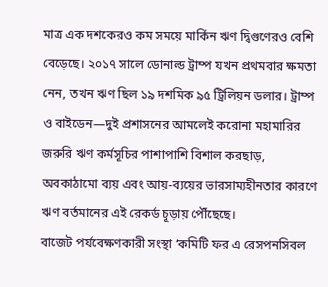মাত্র এক দশকেরও কম সময়ে মার্কিন ঋণ দ্বিগুণেরও বেশি বেড়েছে। ২০১৭ সালে ডোনাল্ড ট্রাম্প যখন প্রথমবার ক্ষমতা নেন, তখন ঋণ ছিল ১৯ দশমিক ৯৫ ট্রিলিয়ন ডলার। ট্রাম্প ও বাইডেন—দুই প্রশাসনের আমলেই করোনা মহামারির জরুরি ঋণ কর্মসূচির পাশাপাশি বিশাল করছাড়, অবকাঠামো ব্যয় এবং আয়-ব্যয়ের ভারসাম্যহীনতার কারণে ঋণ বর্তমানের এই রেকর্ড চূড়ায় পৌঁছেছে।
বাজেট পর্যবেক্ষণকারী সংস্থা ‘কমিটি ফর এ রেসপনসিবল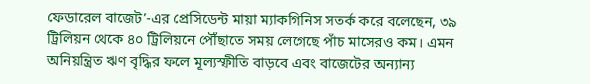ফেডারেল বাজেট’-এর প্রেসিডেন্ট মায়া ম্যাকগিনিস সতর্ক করে বলেছেন, ৩৯ ট্রিলিয়ন থেকে ৪০ ট্রিলিয়নে পৌঁছাতে সময় লেগেছে পাঁচ মাসেরও কম। এমন অনিয়ন্ত্রিত ঋণ বৃদ্ধির ফলে মূল্যস্ফীতি বাড়বে এবং বাজেটের অন্যান্য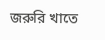জরুরি খাতে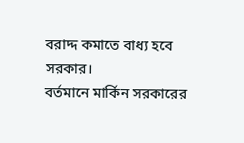বরাদ্দ কমাতে বাধ্য হবে সরকার।
বর্তমানে মার্কিন সরকারের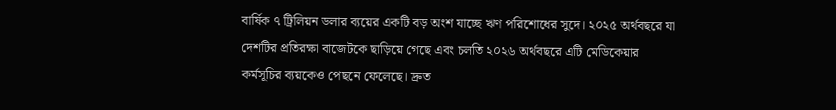বার্ষিক ৭ ট্রিলিয়ন ডলার ব্যয়ের একটি বড় অংশ যাচ্ছে ঋণ পরিশোধের সুদে। ২০২৫ অর্থবছরে যা দেশটির প্রতিরক্ষা বাজেটকে ছাড়িয়ে গেছে এবং চলতি ২০২৬ অর্থবছরে এটি মেডিকেয়ার কর্মসূচির ব্যয়কেও পেছনে ফেলেছে। দ্রুত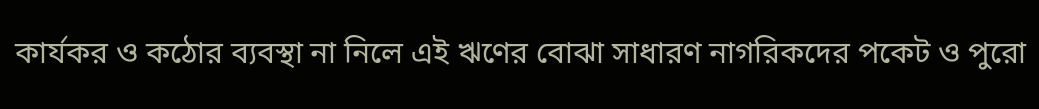কার্যকর ও কঠোর ব্যবস্থা না নিলে এই ঋণের বোঝা সাধারণ নাগরিকদের পকেট ও পুরো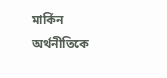মার্কিন অর্থনীতিকে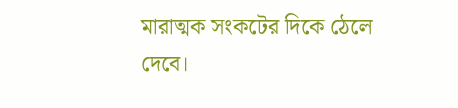মারাত্মক সংকটের দিকে ঠেলে দেবে।